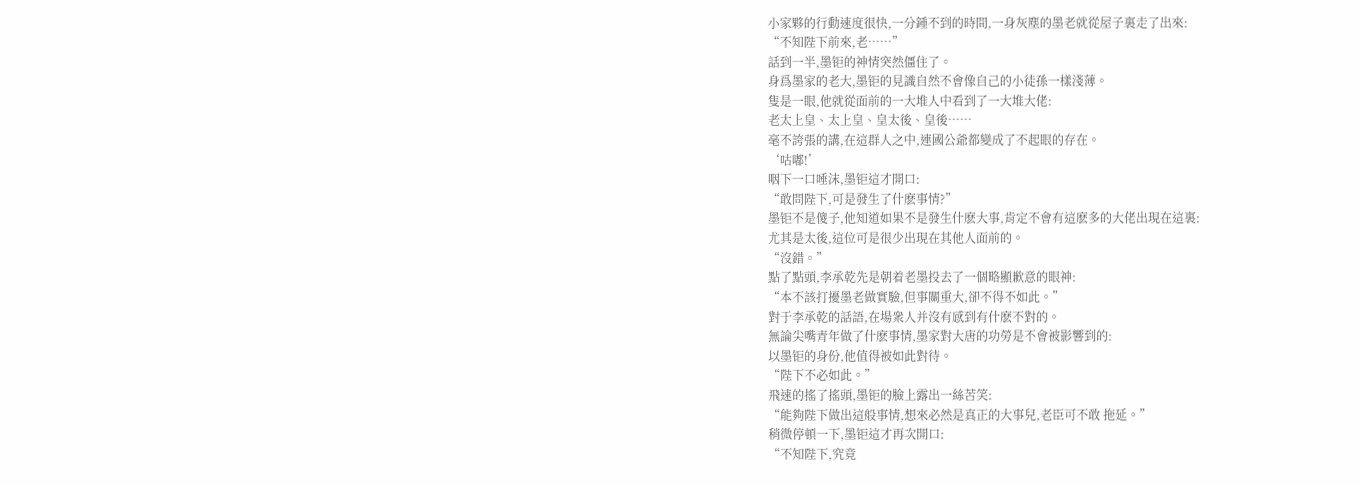小家夥的行動速度很快,一分鍾不到的時間,一身灰塵的墨老就從屋子裏走了出來:
“不知陛下前來,老……”
話到一半,墨钜的神情突然僵住了。
身爲墨家的老大,墨钜的見識自然不會像自己的小徒孫一樣淺薄。
隻是一眼,他就從面前的一大堆人中看到了一大堆大佬:
老太上皇、太上皇、皇太後、皇後……
毫不誇張的講,在這群人之中,連國公爺都變成了不起眼的存在。
‘咕嘟!’
咽下一口唾沫,墨钜這才開口:
“敢問陛下,可是發生了什麽事情?”
墨钜不是傻子,他知道如果不是發生什麽大事,肯定不會有這麽多的大佬出現在這裏:
尤其是太後,這位可是很少出現在其他人面前的。
“沒錯。”
點了點頭,李承乾先是朝着老墨投去了一個略顯歉意的眼神:
“本不該打擾墨老做實驗,但事關重大,卻不得不如此。”
對于李承乾的話語,在場衆人并沒有感到有什麽不對的。
無論尖嘴青年做了什麽事情,墨家對大唐的功勞是不會被影響到的:
以墨钜的身份,他值得被如此對待。
“陛下不必如此。”
飛速的搖了搖頭,墨钜的臉上露出一絲苦笑:
“能夠陛下做出這般事情,想來必然是真正的大事兒,老臣可不敢 拖延。”
稍微停頓一下,墨钜這才再次開口:
“不知陛下,究竟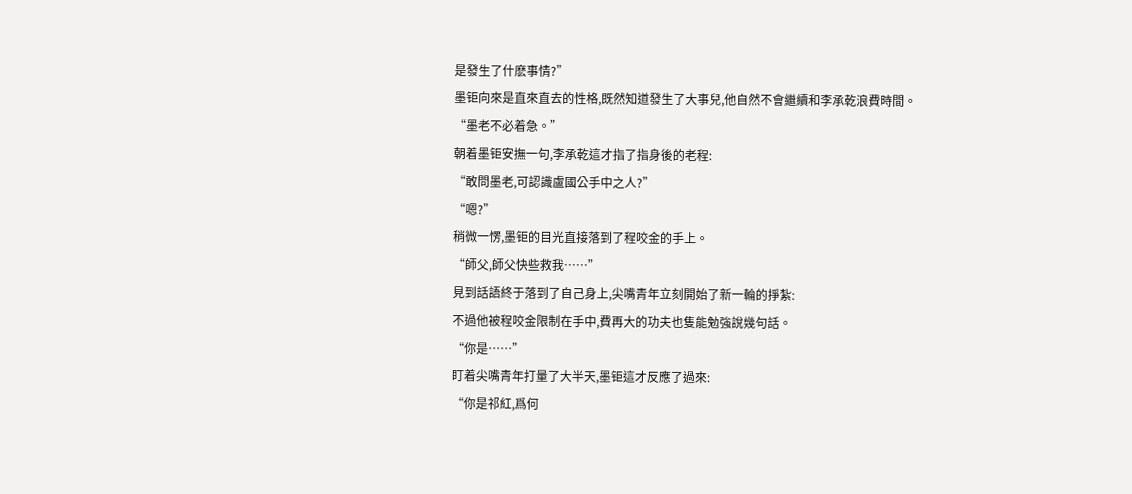是發生了什麽事情?”
墨钜向來是直來直去的性格,既然知道發生了大事兒,他自然不會繼續和李承乾浪費時間。
“墨老不必着急。”
朝着墨钜安撫一句,李承乾這才指了指身後的老程:
“敢問墨老,可認識盧國公手中之人?”
“嗯?”
稍微一愣,墨钜的目光直接落到了程咬金的手上。
“師父,師父快些救我……”
見到話語終于落到了自己身上,尖嘴青年立刻開始了新一輪的掙紮:
不過他被程咬金限制在手中,費再大的功夫也隻能勉強說幾句話。
“你是……”
盯着尖嘴青年打量了大半天,墨钜這才反應了過來:
“你是祁紅,爲何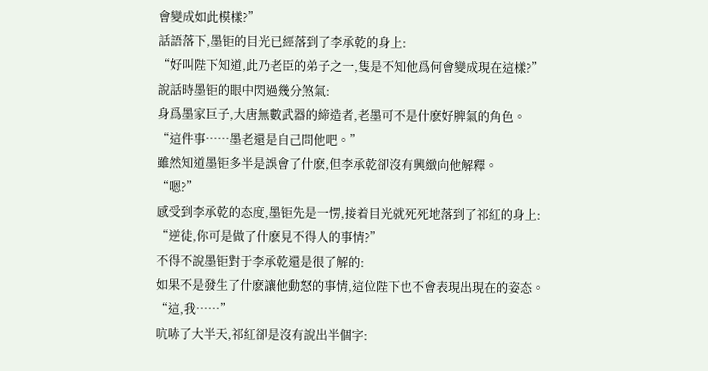會變成如此模樣?”
話語落下,墨钜的目光已經落到了李承乾的身上:
“好叫陛下知道,此乃老臣的弟子之一,隻是不知他爲何會變成現在這樣?”
說話時墨钜的眼中閃過幾分煞氣:
身爲墨家巨子,大唐無數武器的締造者,老墨可不是什麽好脾氣的角色。
“這件事……墨老還是自己問他吧。”
雖然知道墨钜多半是誤會了什麽,但李承乾卻沒有興緻向他解釋。
“嗯?”
感受到李承乾的态度,墨钜先是一愣,接着目光就死死地落到了祁紅的身上:
“逆徒,你可是做了什麽見不得人的事情?”
不得不說墨钜對于李承乾還是很了解的:
如果不是發生了什麽讓他動怒的事情,這位陛下也不會表現出現在的姿态。
“這,我……”
吭哧了大半天,祁紅卻是沒有說出半個字: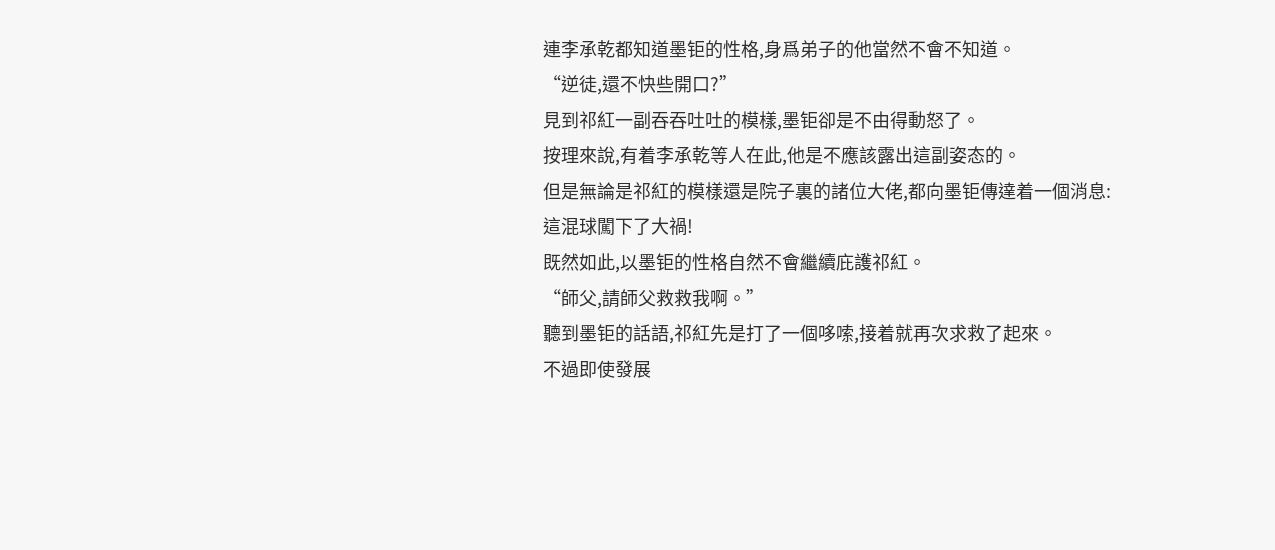連李承乾都知道墨钜的性格,身爲弟子的他當然不會不知道。
“逆徒,還不快些開口?”
見到祁紅一副吞吞吐吐的模樣,墨钜卻是不由得動怒了。
按理來說,有着李承乾等人在此,他是不應該露出這副姿态的。
但是無論是祁紅的模樣還是院子裏的諸位大佬,都向墨钜傳達着一個消息:
這混球闖下了大禍!
既然如此,以墨钜的性格自然不會繼續庇護祁紅。
“師父,請師父救救我啊。”
聽到墨钜的話語,祁紅先是打了一個哆嗦,接着就再次求救了起來。
不過即使發展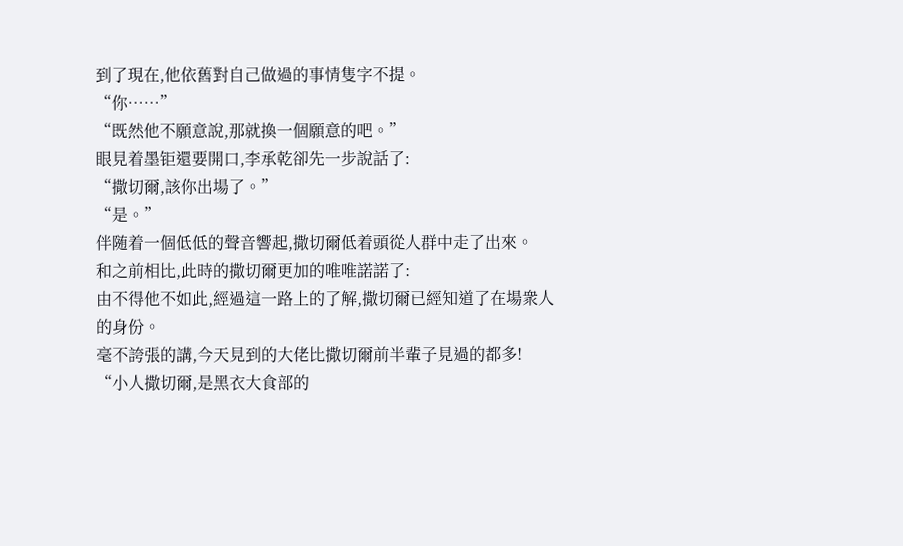到了現在,他依舊對自己做過的事情隻字不提。
“你……”
“既然他不願意說,那就換一個願意的吧。”
眼見着墨钜還要開口,李承乾卻先一步說話了:
“撒切爾,該你出場了。”
“是。”
伴随着一個低低的聲音響起,撒切爾低着頭從人群中走了出來。
和之前相比,此時的撒切爾更加的唯唯諾諾了:
由不得他不如此,經過這一路上的了解,撒切爾已經知道了在場衆人的身份。
毫不誇張的講,今天見到的大佬比撒切爾前半輩子見過的都多!
“小人撒切爾,是黑衣大食部的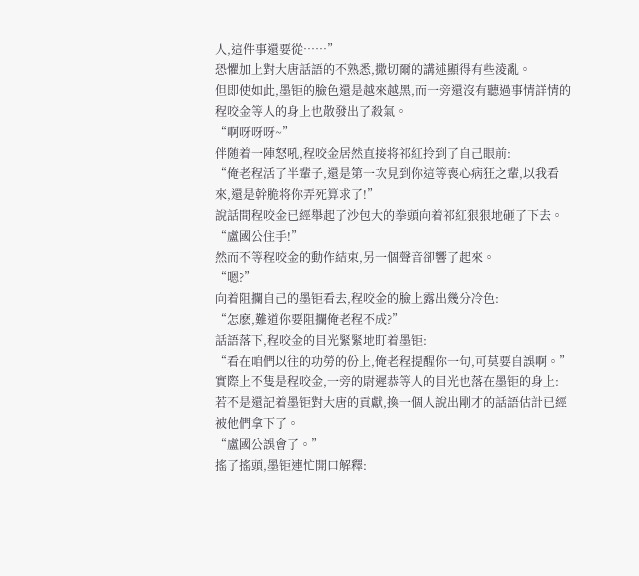人,這件事還要從……”
恐懼加上對大唐話語的不熟悉,撒切爾的講述顯得有些淩亂。
但即使如此,墨钜的臉色還是越來越黑,而一旁還沒有聽過事情詳情的程咬金等人的身上也散發出了殺氣。
“啊呀呀呀~”
伴随着一陣怒吼,程咬金居然直接将祁紅拎到了自己眼前:
“俺老程活了半輩子,還是第一次見到你這等喪心病狂之輩,以我看來,還是幹脆将你弄死算求了!”
說話間程咬金已經舉起了沙包大的拳頭向着祁紅狠狠地砸了下去。
“盧國公住手!”
然而不等程咬金的動作結束,另一個聲音卻響了起來。
“嗯?”
向着阻攔自己的墨钜看去,程咬金的臉上露出幾分冷色:
“怎麽,難道你要阻攔俺老程不成?”
話語落下,程咬金的目光緊緊地盯着墨钜:
“看在咱們以往的功勞的份上,俺老程提醒你一句,可莫要自誤啊。”
實際上不隻是程咬金,一旁的尉遲恭等人的目光也落在墨钜的身上:
若不是還記着墨钜對大唐的貢獻,換一個人說出剛才的話語估計已經被他們拿下了。
“盧國公誤會了。”
搖了搖頭,墨钜連忙開口解釋: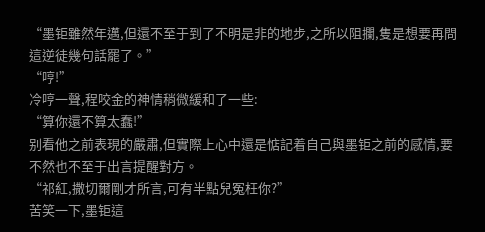“墨钜雖然年邁,但還不至于到了不明是非的地步,之所以阻攔,隻是想要再問這逆徒幾句話罷了。”
“哼!”
冷哼一聲,程咬金的神情稍微緩和了一些:
“算你還不算太蠢!”
别看他之前表現的嚴肅,但實際上心中還是惦記着自己與墨钜之前的感情,要不然也不至于出言提醒對方。
“祁紅,撒切爾剛才所言,可有半點兒冤枉你?”
苦笑一下,墨钜這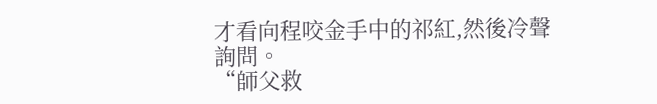才看向程咬金手中的祁紅,然後冷聲詢問。
“師父救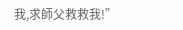我,求師父救救我!”